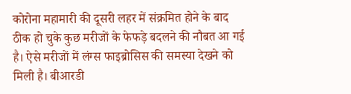कोरोना महामारी की दूसरी लहर में संक्रमित होने के बाद ठीक हो चुके कुछ मरीजों के फेफड़े बदलने की नौबत आ गई है। ऐसे मरीजों में लंग्स फाइब्रोसिस की समस्या देखने को मिली है। बीआरडी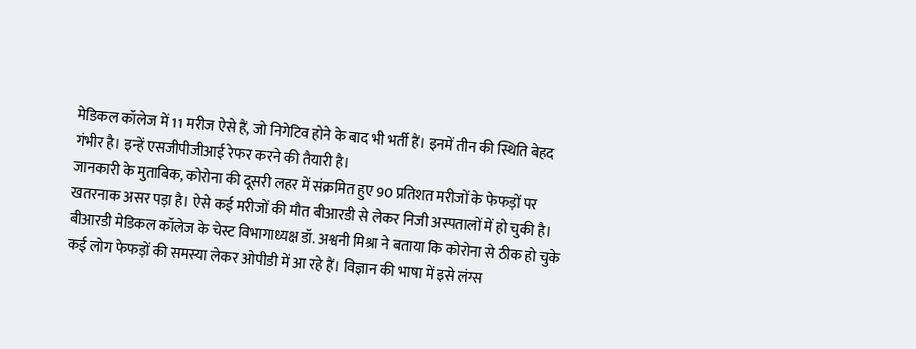मेडिकल कॉलेज में 11 मरीज ऐसे हैं, जो निगेटिव होने के बाद भी भर्ती हैं। इनमें तीन की स्थिति बेहद गंभीर है। इन्हें एसजीपीजीआई रेफर करने की तैयारी है।
जानकारी के मुताबिक, कोरोना की दूसरी लहर में संक्रमित हुए 90 प्रतिशत मरीजों के फेफड़ों पर खतरनाक असर पड़ा है। ऐसे कई मरीजों की मौत बीआरडी से लेकर निजी अस्पतालों में हो चुकी है। बीआरडी मेडिकल कॉलेज के चेस्ट विभागाध्यक्ष डॉ. अश्वनी मिश्रा ने बताया कि कोरोना से ठीक हो चुके कई लोग फेफड़ों की समस्या लेकर ओपीडी में आ रहे हैं। विज्ञान की भाषा में इसे लंग्स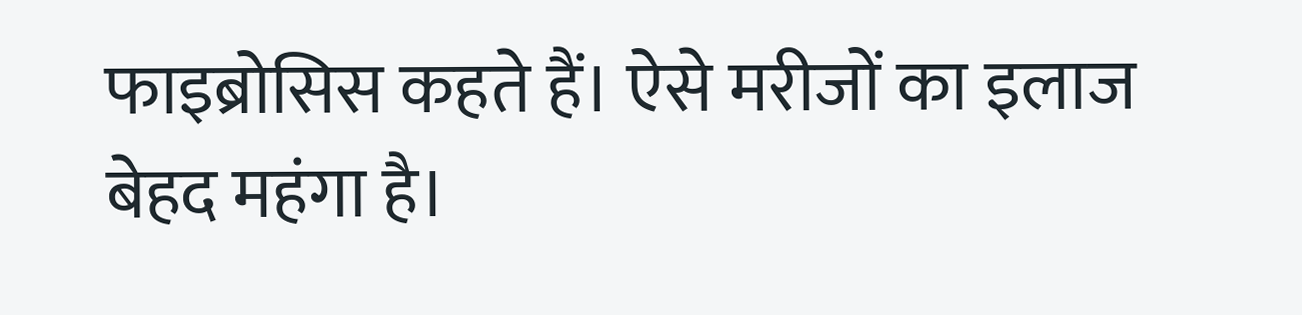फाइब्रोसिस कहते हैं। ऐसे मरीजों का इलाज बेहद महंगा है।